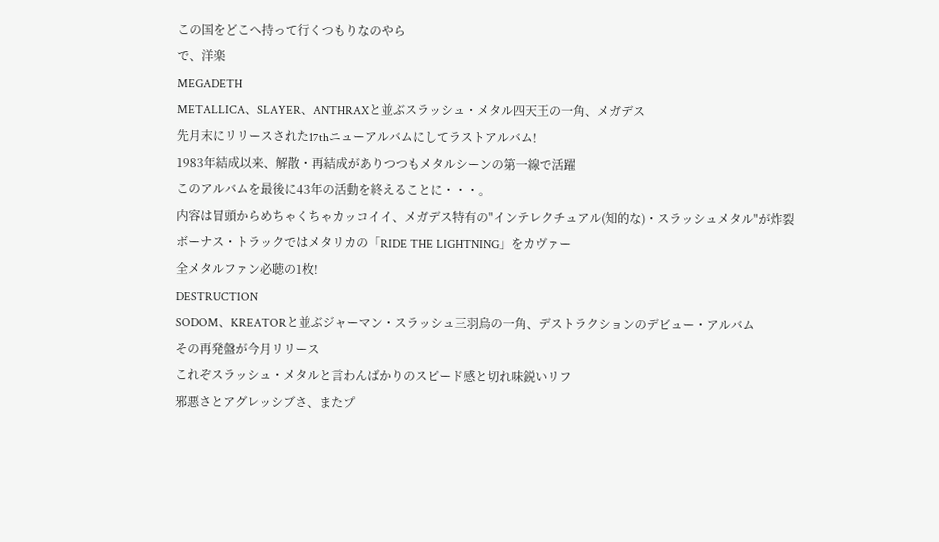この国をどこへ持って行くつもりなのやら
で、洋楽
MEGADETH
METALLICA、SLAYER、ANTHRAXと並ぶスラッシュ・メタル四天王の一角、メガデス
先月末にリリースされた17thニューアルバムにしてラストアルバム!
1983年結成以来、解散・再結成がありつつもメタルシーンの第一線で活躍
このアルバムを最後に43年の活動を終えることに・・・。
内容は冒頭からめちゃくちゃカッコイイ、メガデス特有の"インテレクチュアル(知的な)・スラッシュメタル"が炸裂
ボーナス・トラックではメタリカの「RIDE THE LIGHTNING」をカヴァー
全メタルファン必聴の1枚!
DESTRUCTION
SODOM、KREATORと並ぶジャーマン・スラッシュ三羽烏の一角、デストラクションのデビュー・アルバム
その再発盤が今月リリース
これぞスラッシュ・メタルと言わんばかりのスピード感と切れ味鋭いリフ
邪悪さとアグレッシブさ、またプ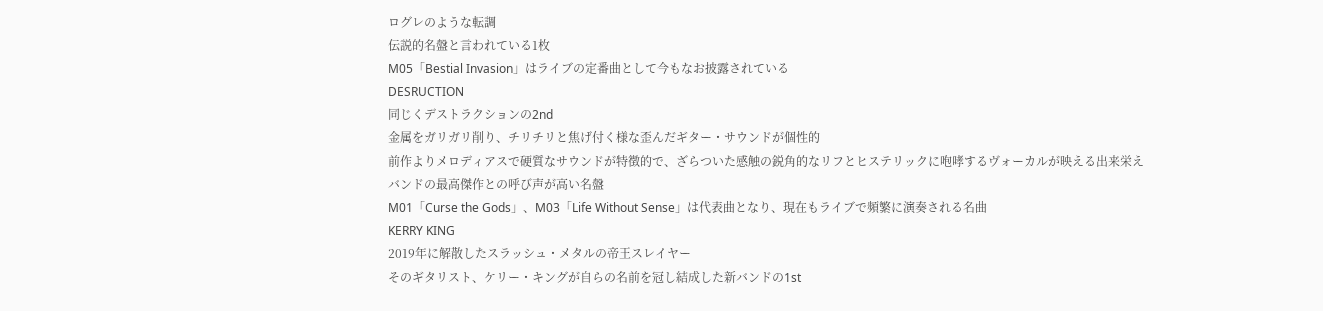ログレのような転調
伝説的名盤と言われている1枚
M05「Bestial Invasion」はライブの定番曲として今もなお披露されている
DESRUCTION
同じくデストラクションの2nd
金属をガリガリ削り、チリチリと焦げ付く様な歪んだギター・サウンドが個性的
前作よりメロディアスで硬質なサウンドが特徴的で、ざらついた感触の鋭角的なリフとヒステリックに咆哮するヴォーカルが映える出来栄え
バンドの最高傑作との呼び声が高い名盤
M01「Curse the Gods」、M03「Life Without Sense」は代表曲となり、現在もライブで頻繁に演奏される名曲
KERRY KING
2019年に解散したスラッシュ・メタルの帝王スレイヤー
そのギタリスト、ケリー・キングが自らの名前を冠し結成した新バンドの1st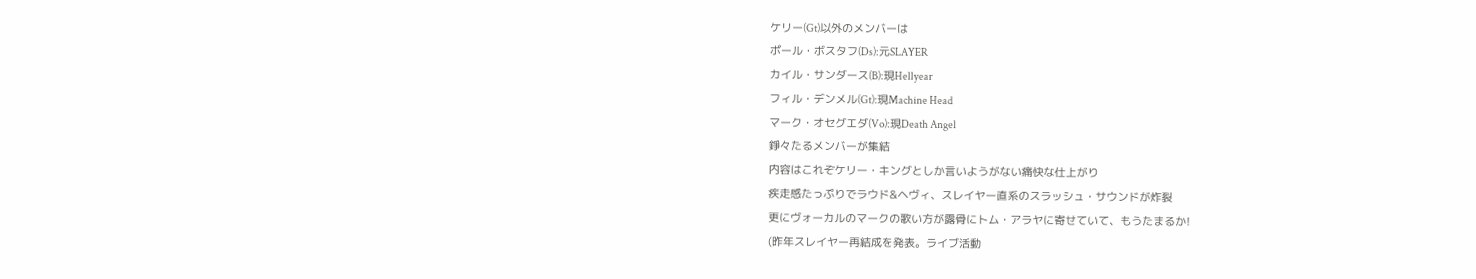ケリー(Gt)以外のメンバーは
ポール・ボスタフ(Ds):元SLAYER
カイル・サンダース(B):現Hellyear
フィル・デンメル(Gt):現Machine Head
マーク・オセグエダ(Vo):現Death Angel
錚々たるメンバーが集結
内容はこれぞケリー・キングとしか言いようがない痛快な仕上がり
疾走感たっぷりでラウド&ヘヴィ、スレイヤー直系のスラッシュ・サウンドが炸裂
更にヴォーカルのマークの歌い方が露骨にトム・アラヤに寄せていて、もうたまるか!
(昨年スレイヤー再結成を発表。ライブ活動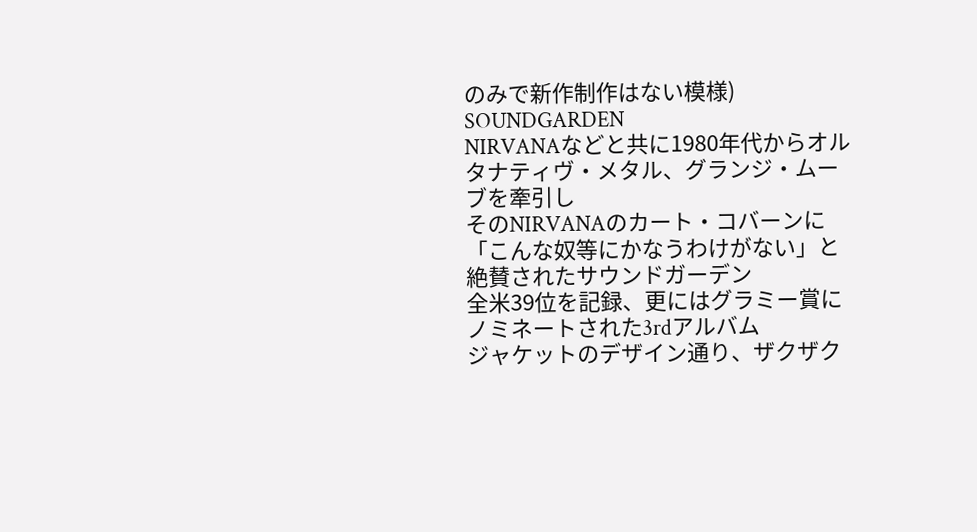のみで新作制作はない模様)
SOUNDGARDEN
NIRVANAなどと共に1980年代からオルタナティヴ・メタル、グランジ・ムーブを牽引し
そのNIRVANAのカート・コバーンに「こんな奴等にかなうわけがない」と絶賛されたサウンドガーデン
全米39位を記録、更にはグラミー賞にノミネートされた3rdアルバム
ジャケットのデザイン通り、ザクザク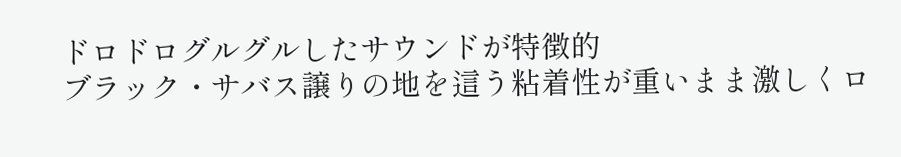ドロドログルグルしたサウンドが特徴的
ブラック・サバス譲りの地を這う粘着性が重いまま激しくロ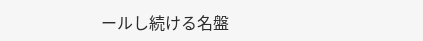ールし続ける名盤